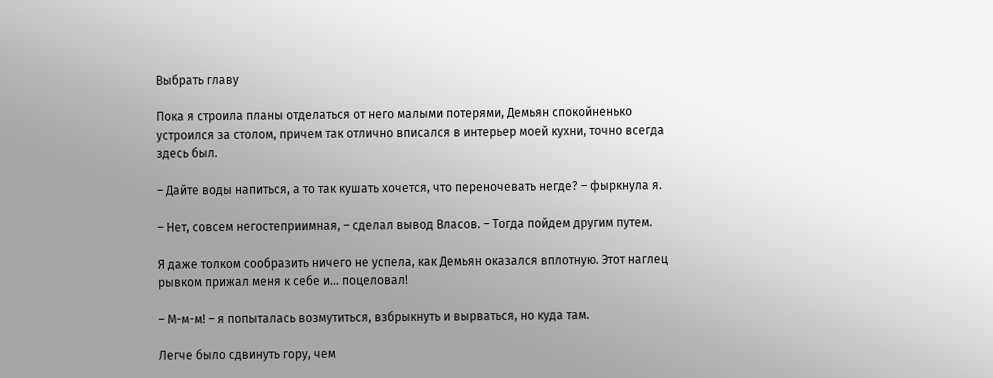Выбрать главу

Пока я строила планы отделаться от него малыми потерями, Демьян спокойненько устроился за столом, причем так отлично вписался в интерьер моей кухни, точно всегда здесь был.

– Дайте воды напиться, а то так кушать хочется, что переночевать негде? – фыркнула я.

– Нет, совсем негостеприимная, – сделал вывод Власов. – Тогда пойдем другим путем.

Я даже толком сообразить ничего не успела, как Демьян оказался вплотную. Этот наглец рывком прижал меня к себе и… поцеловал!

– М-м-м! – я попыталась возмутиться, взбрыкнуть и вырваться, но куда там.

Легче было сдвинуть гору, чем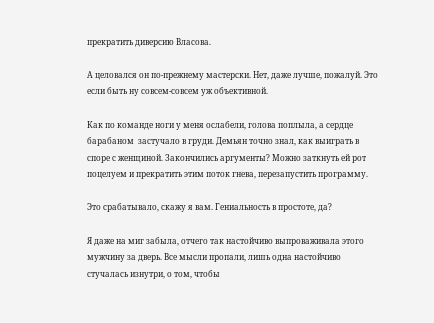прекратить диверсию Власова.

А целовался он по-прежнему мастерски. Нет, даже лучше, пожалуй. Это если быть ну совсем-совсем уж объективной.

Как по команде ноги у меня ослабели, голова поплыла, а сердце барабаном  застучало в груди. Демьян точно знал, как выиграть в споре с женщиной. Закончились аргументы? Можно заткнуть ей рот поцелуем и прекратить этим поток гнева, перезапустить программу.

Это срабатывало, скажу я вам. Гениальность в простоте, да?

Я даже на миг забыла, отчего так настойчиво выпроваживала этого мужчину за дверь. Все мысли пропали, лишь одна настойчиво стучалась изнутри, о том, чтобы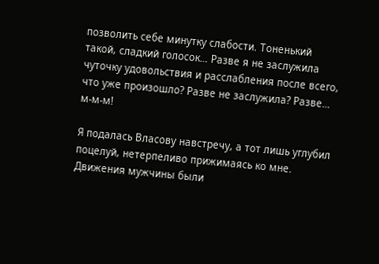позволить себе минутку слабости. Тоненький такой, сладкий голосок… Разве я не заслужила чуточку удовольствия и расслабления после всего, что уже произошло? Разве не заслужила? Разве… м-м-м!

Я подалась Власову навстречу, а тот лишь углубил поцелуй, нетерпеливо прижимаясь ко мне. Движения мужчины были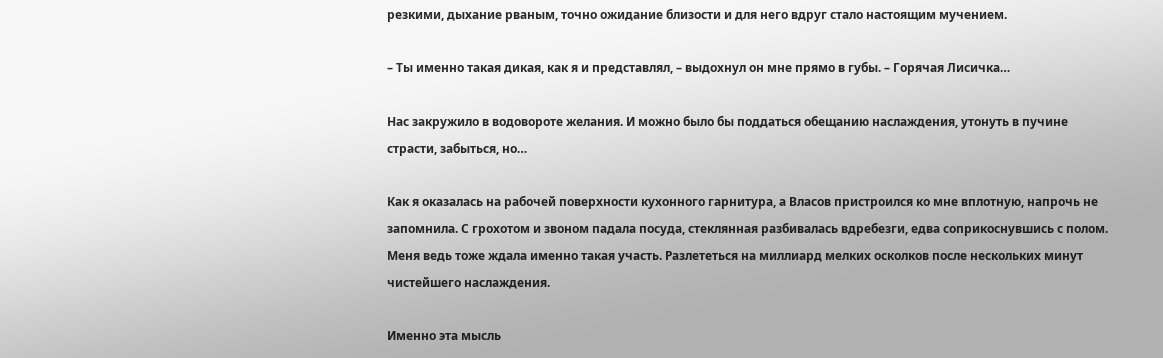резкими, дыхание рваным, точно ожидание близости и для него вдруг стало настоящим мучением.

– Ты именно такая дикая, как я и представлял, – выдохнул он мне прямо в губы. – Горячая Лисичка…

Нас закружило в водовороте желания. И можно было бы поддаться обещанию наслаждения, утонуть в пучине страсти, забыться, но…

Как я оказалась на рабочей поверхности кухонного гарнитура, а Власов пристроился ко мне вплотную, напрочь не запомнила. С грохотом и звоном падала посуда, стеклянная разбивалась вдребезги, едва соприкоснувшись с полом. Меня ведь тоже ждала именно такая участь. Разлететься на миллиард мелких осколков после нескольких минут чистейшего наслаждения.

Именно эта мысль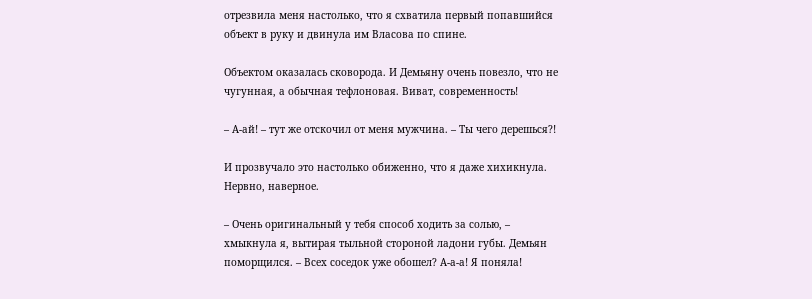отрезвила меня настолько, что я схватила первый попавшийся объект в руку и двинула им Власова по спине.

Объектом оказалась сковорода. И Демьяну очень повезло, что не чугунная, а обычная тефлоновая. Виват, современность!

– А-ай! – тут же отскочил от меня мужчина. – Ты чего дерешься?!

И прозвучало это настолько обиженно, что я даже хихикнула. Нервно, наверное.

– Очень оригинальный у тебя способ ходить за солью, – хмыкнула я, вытирая тыльной стороной ладони губы. Демьян поморщился. – Всех соседок уже обошел? А-а-а! Я поняла!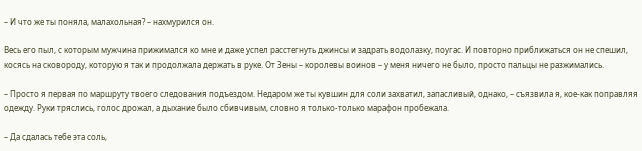– И что же ты поняла, малахольная? – нахмурился он.

Весь его пыл, с которым мужчина прижимался ко мне и даже успел расстегнуть джинсы и задрать водолазку, поугас. И повторно приближаться он не спешил, косясь на сковороду, которую я так и продолжала держать в руке. От Зены – королевы воинов – у меня ничего не было, просто пальцы не разжимались.

– Просто я первая по маршруту твоего следования подъездом. Недаром же ты кувшин для соли захватил, запасливый, однако, – съязвила я, кое-как поправляя одежду. Руки тряслись, голос дрожал, а дыхание было сбивчивым, словно я только-только марафон пробежала.

– Да сдалась тебе эта соль,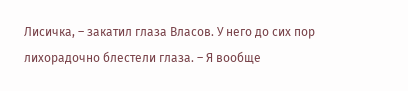Лисичка, – закатил глаза Власов. У него до сих пор лихорадочно блестели глаза. – Я вообще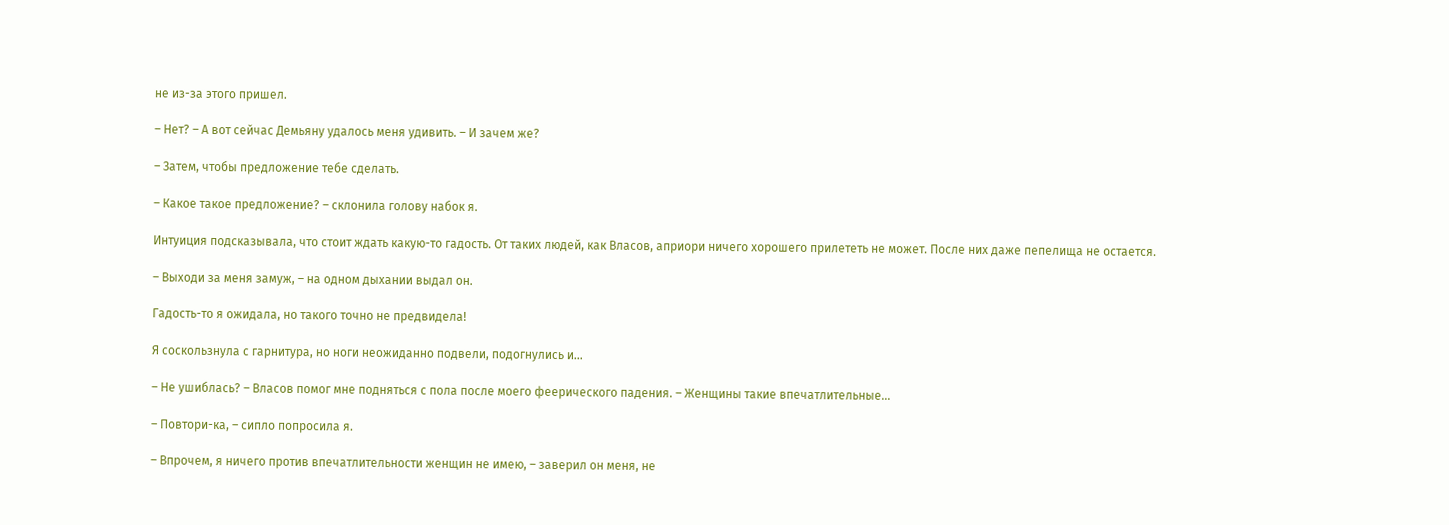не из-за этого пришел.

– Нет? – А вот сейчас Демьяну удалось меня удивить. – И зачем же?

– Затем, чтобы предложение тебе сделать.

– Какое такое предложение? – склонила голову набок я.

Интуиция подсказывала, что стоит ждать какую-то гадость. От таких людей, как Власов, априори ничего хорошего прилететь не может. После них даже пепелища не остается.

– Выходи за меня замуж, – на одном дыхании выдал он.

Гадость-то я ожидала, но такого точно не предвидела!

Я соскользнула с гарнитура, но ноги неожиданно подвели, подогнулись и…

– Не ушиблась? – Власов помог мне подняться с пола после моего феерического падения. – Женщины такие впечатлительные…

– Повтори-ка, – сипло попросила я.

– Впрочем, я ничего против впечатлительности женщин не имею, – заверил он меня, не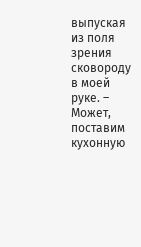выпуская из поля зрения сковороду в моей руке. – Может, поставим кухонную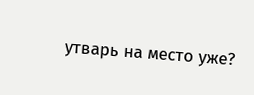утварь на место уже?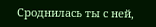Сроднилась ты с ней,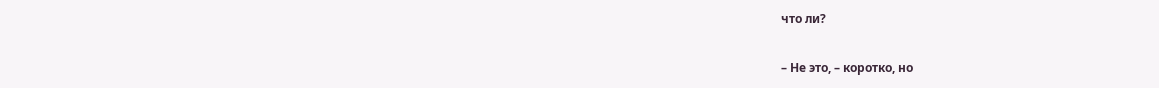что ли?

– Не это, – коротко, но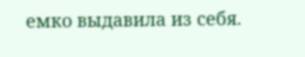емко выдавила из себя.